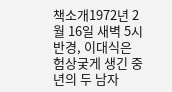책소개1972년 2월 16일 새벽 5시 반경, 이대식은 험상궂게 생긴 중년의 두 남자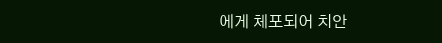에게 체포되어 치안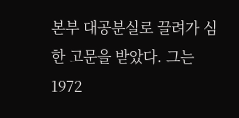본부 대공분실로 끌려가 심한 고문을 받았다. 그는 1972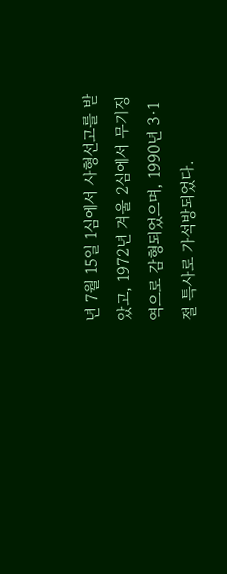년 7월 15일 1심에서 사형선고를 받았고, 1972년 겨울 2심에서 무기징역으로 감형되었으며, 1990년 3·1절 특사로 가석방되었다.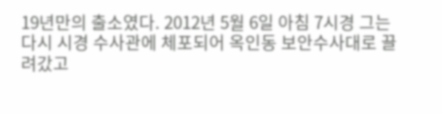19년만의 출소였다. 2012년 5월 6일 아침 7시경 그는 다시 시경 수사관에 체포되어 옥인동 보안수사대로 끌려갔고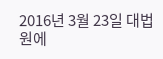2016년 3월 23일 대법원에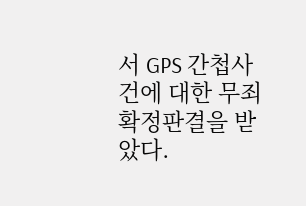서 GPS 간첩사건에 대한 무죄 확정판결을 받았다.